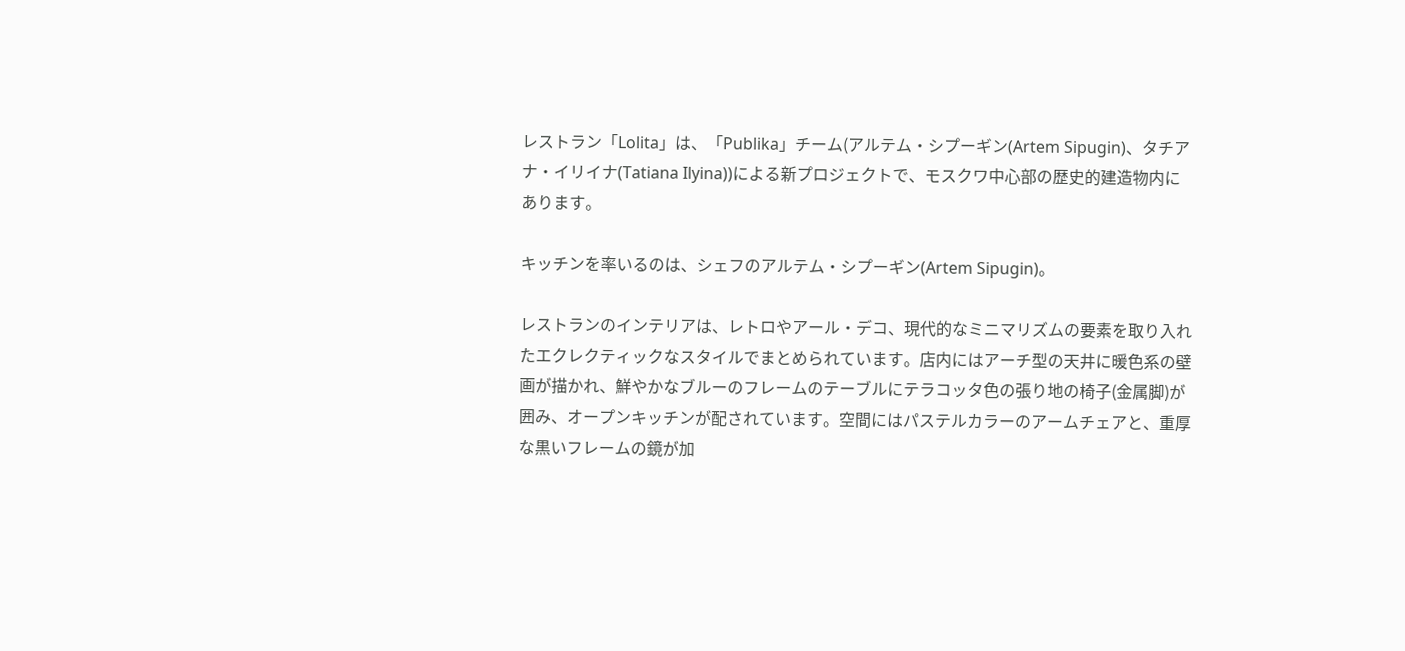レストラン「Lolita」は、「Publika」チーム(アルテム・シプーギン(Artem Sipugin)、タチアナ・イリイナ(Tatiana Ilyina))による新プロジェクトで、モスクワ中心部の歴史的建造物内にあります。

キッチンを率いるのは、シェフのアルテム・シプーギン(Artem Sipugin)。

レストランのインテリアは、レトロやアール・デコ、現代的なミニマリズムの要素を取り入れたエクレクティックなスタイルでまとめられています。店内にはアーチ型の天井に暖色系の壁画が描かれ、鮮やかなブルーのフレームのテーブルにテラコッタ色の張り地の椅子(金属脚)が囲み、オープンキッチンが配されています。空間にはパステルカラーのアームチェアと、重厚な黒いフレームの鏡が加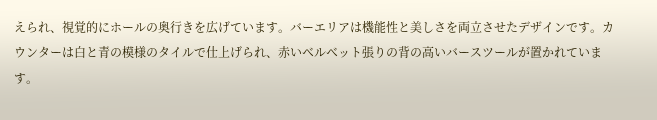えられ、視覚的にホールの奥行きを広げています。バーエリアは機能性と美しさを両立させたデザインです。カウンターは白と青の模様のタイルで仕上げられ、赤いベルベット張りの背の高いバースツールが置かれています。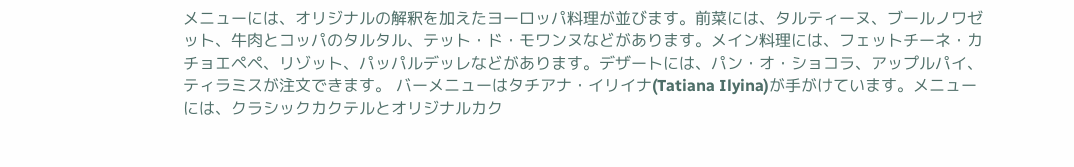メニューには、オリジナルの解釈を加えたヨーロッパ料理が並びます。前菜には、タルティーヌ、ブールノワゼット、牛肉とコッパのタルタル、テット・ド・モワンヌなどがあります。メイン料理には、フェットチーネ・カチョエペペ、リゾット、パッパルデッレなどがあります。デザートには、パン・オ・ショコラ、アップルパイ、ティラミスが注文できます。 バーメニューはタチアナ・イリイナ(Tatiana Ilyina)が手がけています。メニューには、クラシックカクテルとオリジナルカク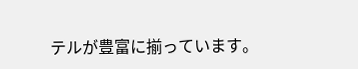テルが豊富に揃っています。